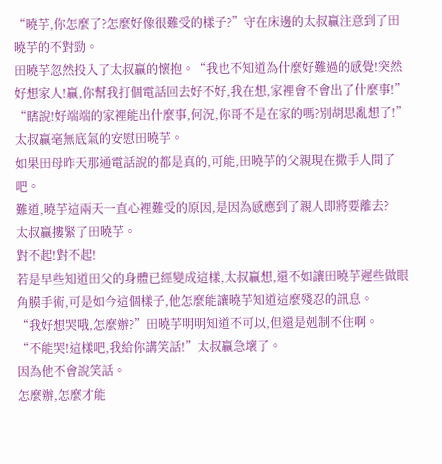“曉芋,你怎麼了?怎麼好像很難受的樣子?”守在床邊的太叔贏注意到了田曉芋的不對勁。
田曉芋忽然投入了太叔贏的懷抱。“我也不知道為什麼好難過的感覺!突然好想家人!贏,你幫我打個電話回去好不好,我在想,家裡會不會出了什麼事!”
“瞎說!好端端的家裡能出什麼事,何況,你哥不是在家的嗎?別胡思亂想了!”太叔贏毫無底氣的安慰田曉芋。
如果田母昨天那通電話說的都是真的,可能,田曉芋的父親現在撒手人間了吧。
難道,曉芋這兩天一直心裡難受的原因,是因為感應到了親人即將要離去?
太叔贏摟緊了田曉芋。
對不起!對不起!
若是早些知道田父的身體已經變成這樣,太叔贏想,還不如讓田曉芋遲些做眼角膜手術,可是如今這個樣子,他怎麼能讓曉芋知道這麼殘忍的訊息。
“我好想哭哦,怎麼辦?”田曉芋明明知道不可以,但還是剋制不住啊。
“不能哭!這樣吧,我給你講笑話!”太叔贏急壞了。
因為他不會說笑話。
怎麼辦,怎麼才能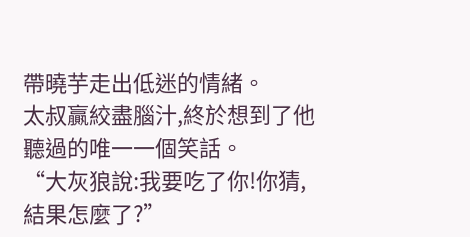帶曉芋走出低迷的情緒。
太叔贏絞盡腦汁,終於想到了他聽過的唯一一個笑話。
“大灰狼說:我要吃了你!你猜,結果怎麼了?”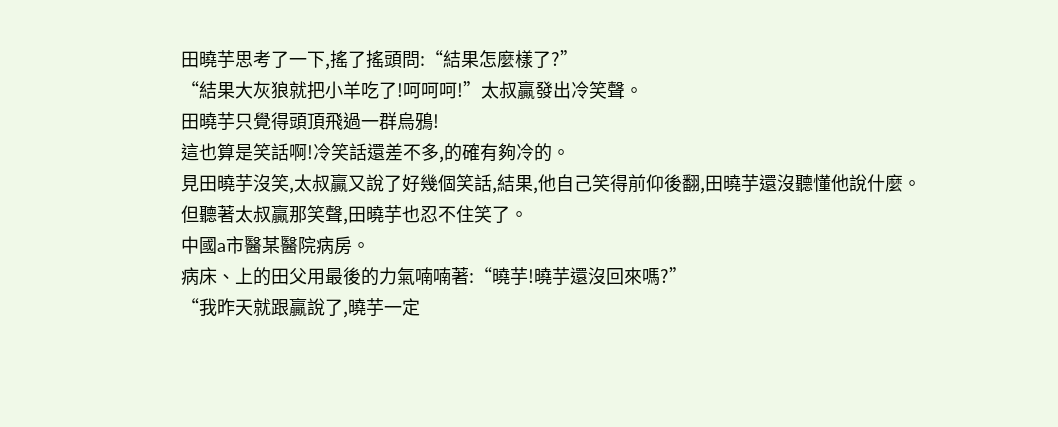田曉芋思考了一下,搖了搖頭問:“結果怎麼樣了?”
“結果大灰狼就把小羊吃了!呵呵呵!”太叔贏發出冷笑聲。
田曉芋只覺得頭頂飛過一群烏鴉!
這也算是笑話啊!冷笑話還差不多,的確有夠冷的。
見田曉芋沒笑,太叔贏又說了好幾個笑話,結果,他自己笑得前仰後翻,田曉芋還沒聽懂他說什麼。
但聽著太叔贏那笑聲,田曉芋也忍不住笑了。
中國a市醫某醫院病房。
病床、上的田父用最後的力氣喃喃著:“曉芋!曉芋還沒回來嗎?”
“我昨天就跟贏說了,曉芋一定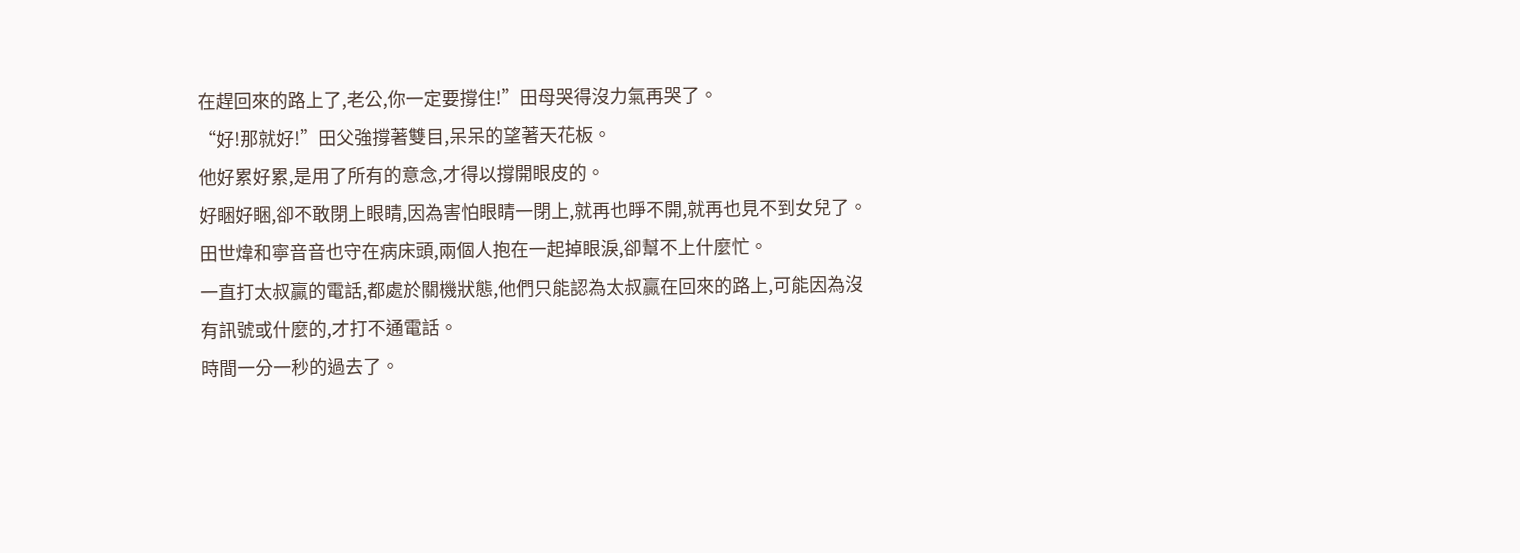在趕回來的路上了,老公,你一定要撐住!”田母哭得沒力氣再哭了。
“好!那就好!”田父強撐著雙目,呆呆的望著天花板。
他好累好累,是用了所有的意念,才得以撐開眼皮的。
好睏好睏,卻不敢閉上眼睛,因為害怕眼睛一閉上,就再也睜不開,就再也見不到女兒了。
田世煒和寧音音也守在病床頭,兩個人抱在一起掉眼淚,卻幫不上什麼忙。
一直打太叔贏的電話,都處於關機狀態,他們只能認為太叔贏在回來的路上,可能因為沒有訊號或什麼的,才打不通電話。
時間一分一秒的過去了。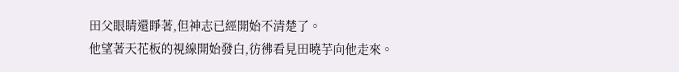田父眼睛還睜著,但神志已經開始不清楚了。
他望著天花板的視線開始發白,彷彿看見田曉芋向他走來。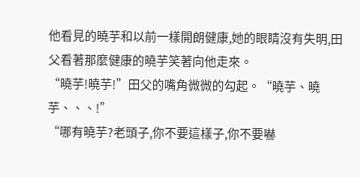他看見的曉芋和以前一樣開朗健康,她的眼睛沒有失明,田父看著那麼健康的曉芋笑著向他走來。
“曉芋!曉芋!”田父的嘴角微微的勾起。“曉芋、曉芋、、、!”
“哪有曉芋?老頭子,你不要這樣子,你不要嚇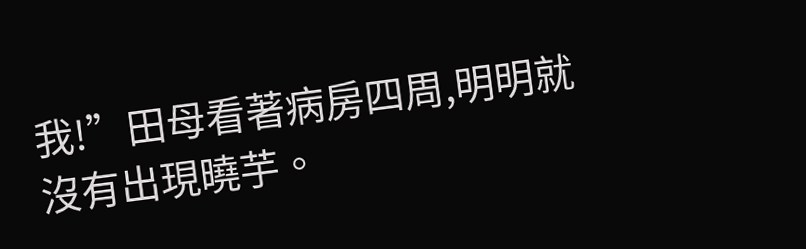我!”田母看著病房四周,明明就沒有出現曉芋。